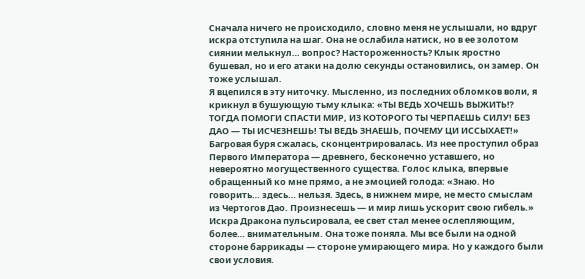Сначала ничего не происходило, словно меня не услышали, но вдруг искра отступила на шаг. Она не ослабила натиск, но в ее золотом сиянии мелькнул… вопрос? Настороженность? Клык яростно бушевал, но и его атаки на долю секунды остановились, он замер. Он тоже услышал.
Я вцепился в эту ниточку. Мысленно, из последних обломков воли, я крикнул в бушующую тьму клыка: «ТЫ ВЕДЬ ХОЧЕШЬ ВЫЖИТЬ⁉ ТОГДА ПОМОГИ СПАСТИ МИР, ИЗ КОТОРОГО ТЫ ЧЕРПАЕШЬ СИЛУ! БЕЗ ДАО — ТЫ ИСЧЕЗНЕШЬ! ТЫ ВЕДЬ ЗНАЕШЬ, ПОЧЕМУ ЦИ ИССЫХАЕТ!»
Багровая буря сжалась, сконцентрировалась. Из нее проступил образ Первого Императора — древнего, бесконечно уставшего, но невероятно могущественного существа. Голос клыка, впервые обращенный ко мне прямо, а не эмоцией голода: «Знаю. Но говорить… здесь… нельзя. Здесь, в нижнем мире, не место смыслам из Чертогов Дао. Произнесешь — и мир лишь ускорит свою гибель.»
Искра Дракона пульсировала, ее свет стал менее ослепляющим, более… внимательным. Она тоже поняла. Мы все были на одной стороне баррикады — стороне умирающего мира. Но у каждого были свои условия.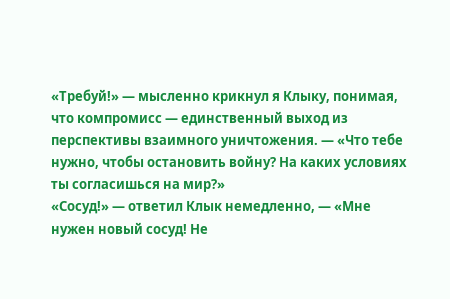«Требуй!» — мысленно крикнул я Клыку, понимая, что компромисс — единственный выход из перспективы взаимного уничтожения. — «Что тебе нужно, чтобы остановить войну? На каких условиях ты согласишься на мир?»
«Сосуд!» — ответил Клык немедленно, — «Мне нужен новый сосуд! Не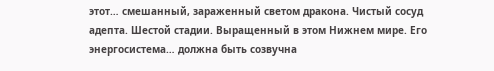этот… смешанный, зараженный светом дракона. Чистый сосуд адепта. Шестой стадии. Выращенный в этом Нижнем мире. Его энергосистема… должна быть созвучна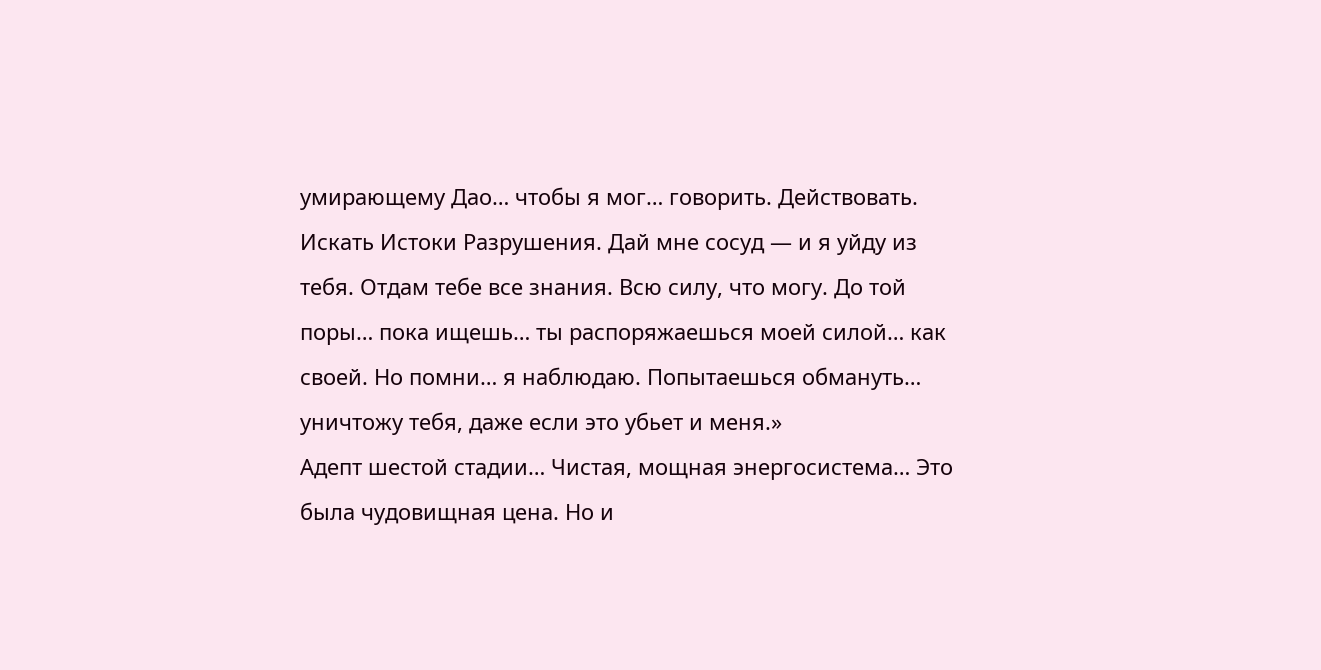умирающему Дао… чтобы я мог… говорить. Действовать. Искать Истоки Разрушения. Дай мне сосуд — и я уйду из тебя. Отдам тебе все знания. Всю силу, что могу. До той поры… пока ищешь… ты распоряжаешься моей силой… как своей. Но помни… я наблюдаю. Попытаешься обмануть… уничтожу тебя, даже если это убьет и меня.»
Адепт шестой стадии… Чистая, мощная энергосистема… Это была чудовищная цена. Но и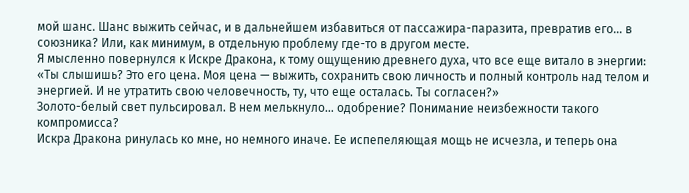мой шанс. Шанс выжить сейчас, и в дальнейшем избавиться от пассажира-паразита, превратив его… в союзника? Или, как минимум, в отдельную проблему где-то в другом месте.
Я мысленно повернулся к Искре Дракона, к тому ощущению древнего духа, что все еще витало в энергии: «Ты слышишь? Это его цена. Моя цена — выжить, сохранить свою личность и полный контроль над телом и энергией. И не утратить свою человечность, ту, что еще осталась. Ты согласен?»
Золото-белый свет пульсировал. В нем мелькнуло… одобрение? Понимание неизбежности такого компромисса?
Искра Дракона ринулась ко мне, но немного иначе. Ее испепеляющая мощь не исчезла, и теперь она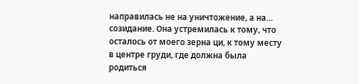направилась не на уничтожение, а на… созидание. Она устремилась к тому, что осталось от моего зерна ци, к тому месту в центре груди, где должна была родиться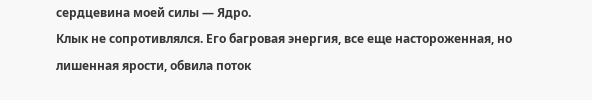сердцевина моей силы — Ядро.
Клык не сопротивлялся. Его багровая энергия, все еще настороженная, но лишенная ярости, обвила поток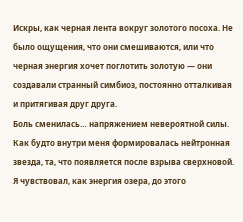Искры, как черная лента вокруг золотого посоха. Не было ощущения, что они смешиваются, или что черная энергия хочет поглотить золотую — они создавали странный симбиоз, постоянно отталкивая и притягивая друг друга.
Боль сменилась… напряжением невероятной силы. Как будто внутри меня формировалась нейтронная звезда, та, что появляется после взрыва сверхновой. Я чувствовал, как энергия озера, до этого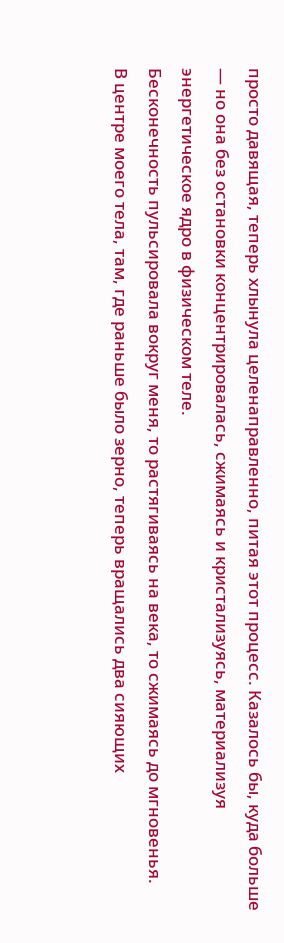просто давящая, теперь хлынула целенаправленно, питая этот процесс. Казалось бы, куда больше — но она без остановки концентрировалась, сжимаясь и кристализуясь, материализуя энергетическое ядро в физическом теле.
Бесконечность пульсировала вокруг меня, то растягиваясь на века, то сжимаясь до мгновенья.
В центре моего тела, там, где раньше было зерно, теперь вращались два сияющих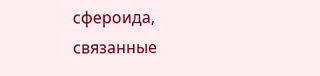сфероида, связанные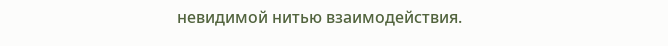невидимой нитью взаимодействия.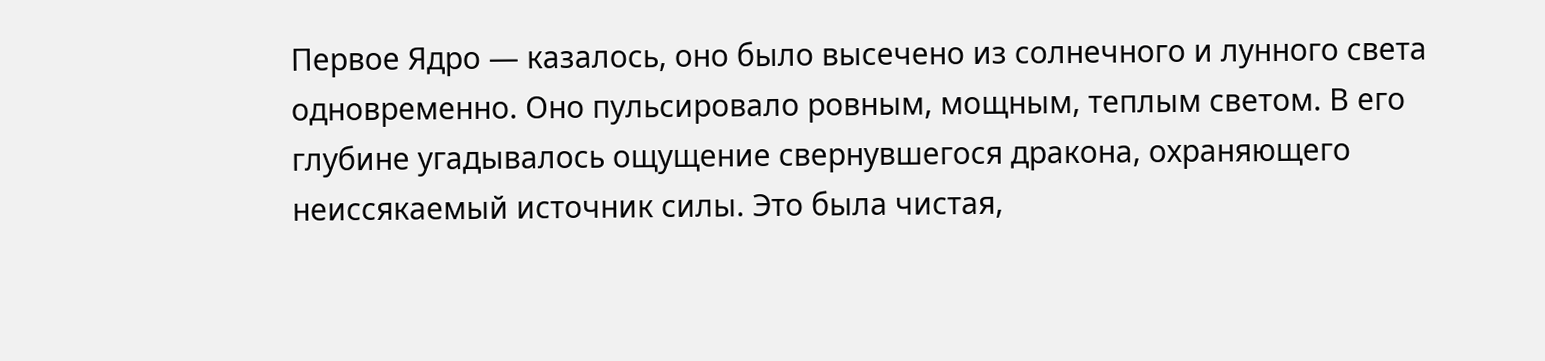Первое Ядро — казалось, оно было высечено из солнечного и лунного света одновременно. Оно пульсировало ровным, мощным, теплым светом. В его глубине угадывалось ощущение свернувшегося дракона, охраняющего неиссякаемый источник силы. Это была чистая,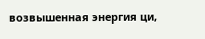возвышенная энергия ци,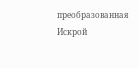преобразованная Искрой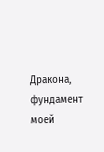Дракона, фундамент моей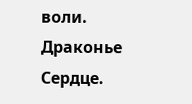воли. Драконье Сердце.